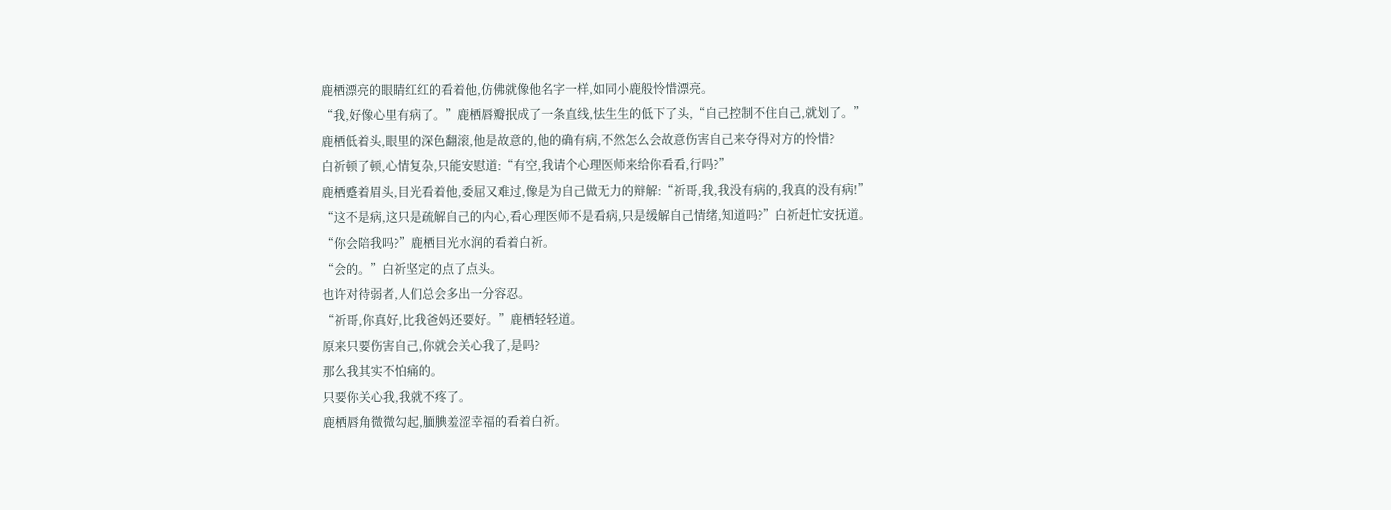鹿栖漂亮的眼睛红红的看着他,仿佛就像他名字一样,如同小鹿般怜惜漂亮。
“我,好像心里有病了。”鹿栖唇瓣抿成了一条直线,怯生生的低下了头,“自己控制不住自己,就划了。”
鹿栖低着头,眼里的深色翻滚,他是故意的,他的确有病,不然怎么会故意伤害自己来夺得对方的怜惜?
白祈顿了顿,心情复杂,只能安慰道:“有空,我请个心理医师来给你看看,行吗?”
鹿栖蹙着眉头,目光看着他,委屈又难过,像是为自己做无力的辩解:“祈哥,我,我没有病的,我真的没有病!”
“这不是病,这只是疏解自己的内心,看心理医师不是看病,只是缓解自己情绪,知道吗?”白祈赶忙安抚道。
“你会陪我吗?”鹿栖目光水润的看着白祈。
“会的。”白祈坚定的点了点头。
也许对待弱者,人们总会多出一分容忍。
“祈哥,你真好,比我爸妈还要好。”鹿栖轻轻道。
原来只要伤害自己,你就会关心我了,是吗?
那么我其实不怕痛的。
只要你关心我,我就不疼了。
鹿栖唇角微微勾起,腼腆羞涩幸福的看着白祈。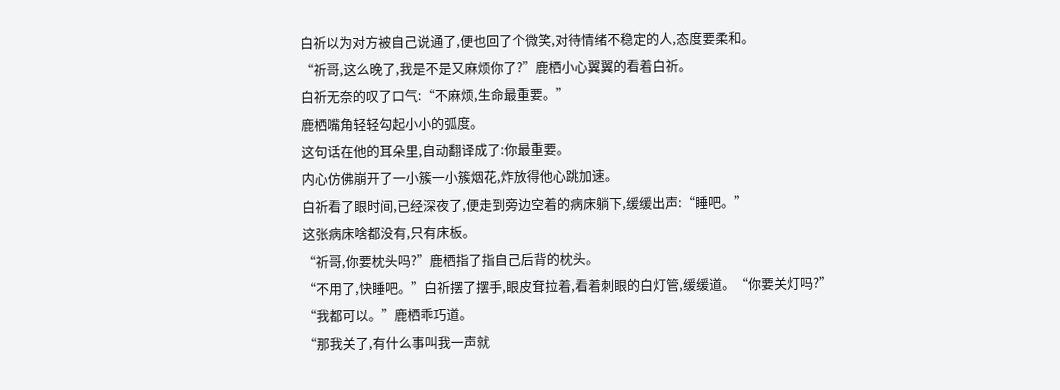白祈以为对方被自己说通了,便也回了个微笑,对待情绪不稳定的人,态度要柔和。
“祈哥,这么晚了,我是不是又麻烦你了?”鹿栖小心翼翼的看着白祈。
白祈无奈的叹了口气:“不麻烦,生命最重要。”
鹿栖嘴角轻轻勾起小小的弧度。
这句话在他的耳朵里,自动翻译成了:你最重要。
内心仿佛崩开了一小簇一小簇烟花,炸放得他心跳加速。
白祈看了眼时间,已经深夜了,便走到旁边空着的病床躺下,缓缓出声:“睡吧。”
这张病床啥都没有,只有床板。
“祈哥,你要枕头吗?”鹿栖指了指自己后背的枕头。
“不用了,快睡吧。”白祈摆了摆手,眼皮耷拉着,看着刺眼的白灯管,缓缓道。“你要关灯吗?”
“我都可以。”鹿栖乖巧道。
“那我关了,有什么事叫我一声就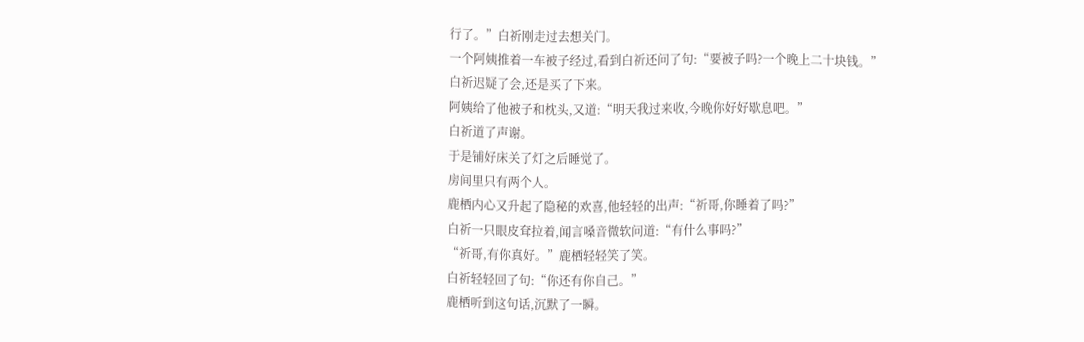行了。”白祈刚走过去想关门。
一个阿姨推着一车被子经过,看到白祈还问了句:“要被子吗?一个晚上二十块钱。”
白祈迟疑了会,还是买了下来。
阿姨给了他被子和枕头,又道:“明天我过来收,今晚你好好歇息吧。”
白祈道了声谢。
于是铺好床关了灯之后睡觉了。
房间里只有两个人。
鹿栖内心又升起了隐秘的欢喜,他轻轻的出声:“祈哥,你睡着了吗?”
白祈一只眼皮耷拉着,闻言嗓音微软问道:“有什么事吗?”
“祈哥,有你真好。”鹿栖轻轻笑了笑。
白祈轻轻回了句:“你还有你自己。”
鹿栖听到这句话,沉默了一瞬。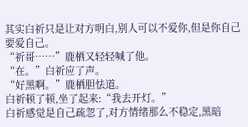其实白祈只是让对方明白,别人可以不爱你,但是你自己要爱自己。
“祈哥……”鹿栖又轻轻喊了他。
“在。”白祈应了声。
“好黑啊。”鹿栖胆怯道。
白祈顿了顿,坐了起来:“我去开灯。”
白祈感觉是自己疏忽了,对方情绪那么不稳定,黑暗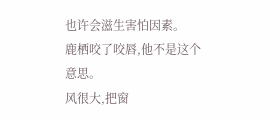也许会滋生害怕因素。
鹿栖咬了咬唇,他不是这个意思。
风很大,把窗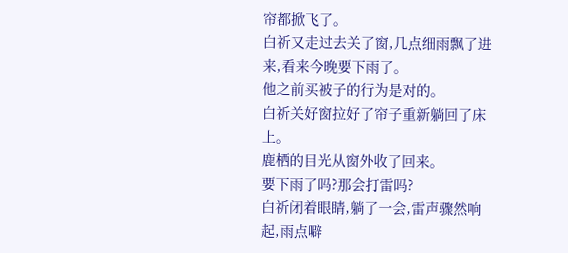帘都掀飞了。
白祈又走过去关了窗,几点细雨飘了进来,看来今晚要下雨了。
他之前买被子的行为是对的。
白祈关好窗拉好了帘子重新躺回了床上。
鹿栖的目光从窗外收了回来。
要下雨了吗?那会打雷吗?
白祈闭着眼睛,躺了一会,雷声骤然响起,雨点噼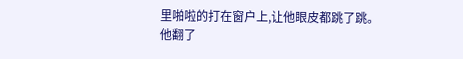里啪啦的打在窗户上,让他眼皮都跳了跳。
他翻了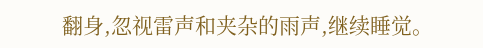翻身,忽视雷声和夹杂的雨声,继续睡觉。